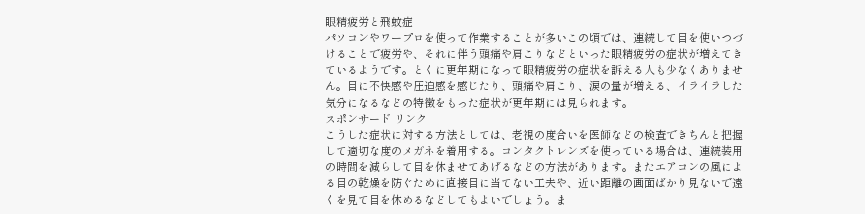眼精疲労と飛蚊症
パソコンやワープロを使って作業することが多いこの頃では、連続して目を使いつづけることで疲労や、それに伴う頭痛や肩こりなどといった眼精疲労の症状が増えてきているようです。とくに更年期になって眼精疲労の症状を訴える人も少なくありません。目に不快感や圧迫感を感じたり、頭痛や肩こり、涙の量が増える、イライラした気分になるなどの特徴をもった症状が更年期には見られます。
スポンサード リンク
こうした症状に対する方法としては、老視の度合いを医師などの検査できちんと把握して適切な度のメガネを着用する。コンタクトレンズを使っている場合は、連続装用の時間を減らして目を休ませてあげるなどの方法があります。またエアコンの風による目の乾燥を防ぐために直接目に当てない工夫や、近い距離の画面ばかり見ないで遠くを見て目を休めるなどしてもよいでしょう。ま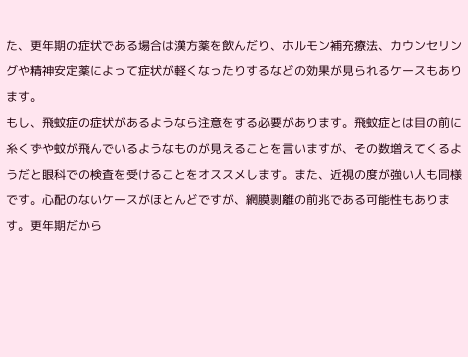た、更年期の症状である場合は漢方薬を飲んだり、ホルモン補充療法、カウンセリングや精神安定薬によって症状が軽くなったりするなどの効果が見られるケースもあります。
もし、飛蚊症の症状があるようなら注意をする必要があります。飛蚊症とは目の前に糸くずや蚊が飛んでいるようなものが見えることを言いますが、その数増えてくるようだと眼科での検査を受けることをオススメします。また、近視の度が強い人も同様です。心配のないケースがほとんどですが、網膜剥離の前兆である可能性もあります。更年期だから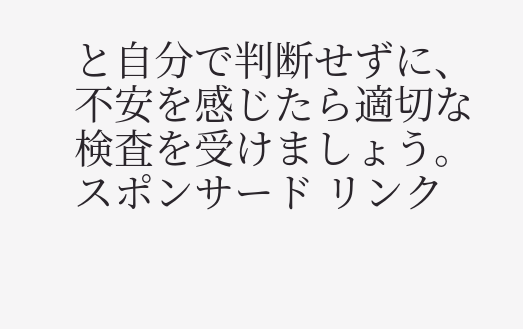と自分で判断せずに、不安を感じたら適切な検査を受けましょう。
スポンサード リンク